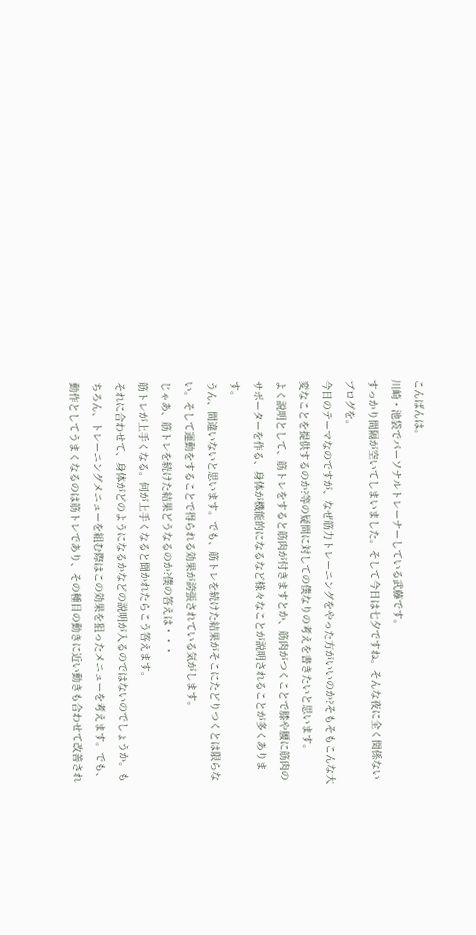こんばんは。
川崎・池袋でパーソナルトレーナーしている武藤です。
すっかり間隔が空いてしまいました。そして今日は七夕ですね。そんな夜に全く関係ないブログを。
今日のテーマなのですが、なぜ筋力トレーニングをやった方がいいのか?そもそもこんな大変なことを提供するのか?等の疑問に対しての僕なりの考えを書きたいと思います。
よく説明として、筋トレをすると筋肉が付きますとか、筋肉がつくことで膝や腰に筋肉のサポーターを作る、身体が機能的になるなど様々なことが説明されることが多くあります。
うん、間違いないと思います。でも、筋トレを続けた結果がそこにたどりつくとは限らない。そして運動をすることで得られる効果が誇張されている気がします。
じゃあ、筋トレを続けた結果どうなるのか?僕の答えは・・・
筋トレが上手くなる。何が上手くなると聞かれたらこう答えます。
それに合わせて、身体がどのようになるかなどの説明が入るのではないのでしょうか。もちろん、トレーニングメニューを組む際はこの効果を狙ったメニューを考えます。でも、動作としてうまくなるのは筋トレであり、その種目の動きに近い動きも合わせて改善され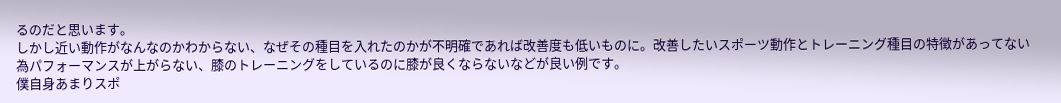るのだと思います。
しかし近い動作がなんなのかわからない、なぜその種目を入れたのかが不明確であれば改善度も低いものに。改善したいスポーツ動作とトレーニング種目の特徴があってない為パフォーマンスが上がらない、膝のトレーニングをしているのに膝が良くならないなどが良い例です。
僕自身あまりスポ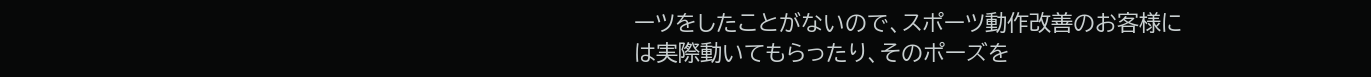ーツをしたことがないので、スポーツ動作改善のお客様には実際動いてもらったり、そのポーズを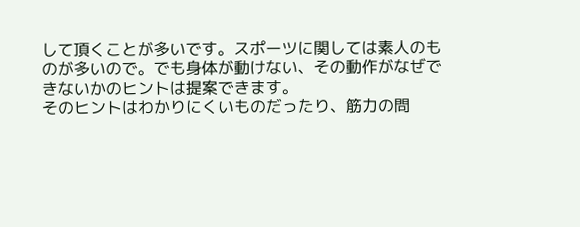して頂くことが多いです。スポーツに関しては素人のものが多いので。でも身体が動けない、その動作がなぜできないかのヒントは提案できます。
そのヒントはわかりにくいものだったり、筋力の問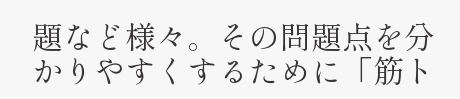題など様々。その問題点を分かりやすくするために「筋ト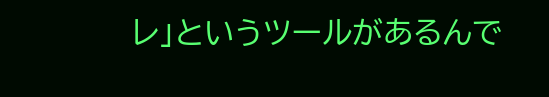レ」というツールがあるんで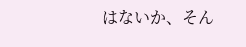はないか、そん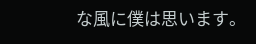な風に僕は思います。